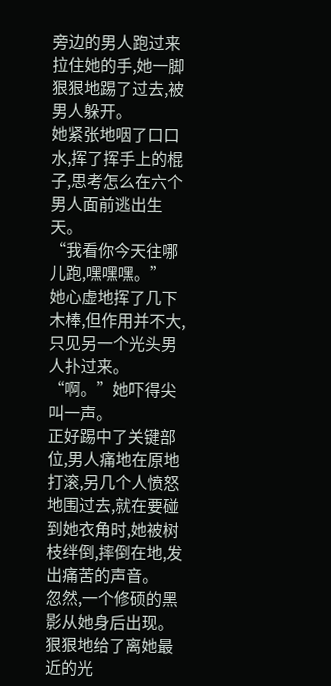旁边的男人跑过来拉住她的手,她一脚狠狠地踢了过去,被男人躲开。
她紧张地咽了口口水,挥了挥手上的棍子,思考怎么在六个男人面前逃出生天。
“我看你今天往哪儿跑,嘿嘿嘿。”
她心虚地挥了几下木棒,但作用并不大,只见另一个光头男人扑过来。
“啊。”她吓得尖叫一声。
正好踢中了关键部位,男人痛地在原地打滚,另几个人愤怒地围过去,就在要碰到她衣角时,她被树枝绊倒,摔倒在地,发出痛苦的声音。
忽然,一个修硕的黑影从她身后出现。
狠狠地给了离她最近的光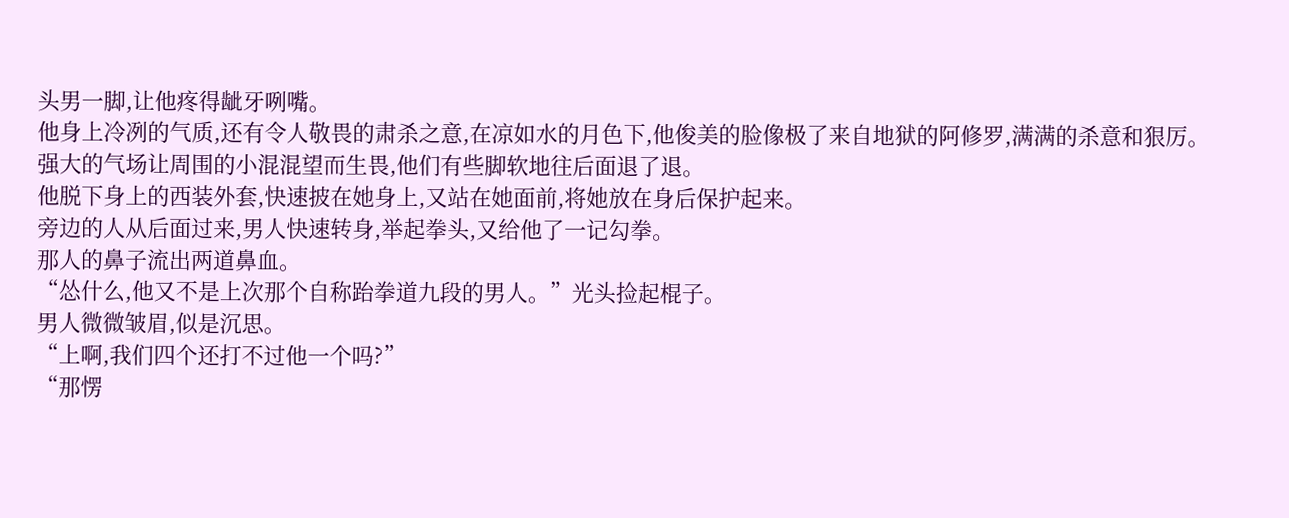头男一脚,让他疼得龇牙咧嘴。
他身上冷冽的气质,还有令人敬畏的肃杀之意,在凉如水的月色下,他俊美的脸像极了来自地狱的阿修罗,满满的杀意和狠厉。
强大的气场让周围的小混混望而生畏,他们有些脚软地往后面退了退。
他脱下身上的西装外套,快速披在她身上,又站在她面前,将她放在身后保护起来。
旁边的人从后面过来,男人快速转身,举起拳头,又给他了一记勾拳。
那人的鼻子流出两道鼻血。
“怂什么,他又不是上次那个自称跆拳道九段的男人。”光头捡起棍子。
男人微微皱眉,似是沉思。
“上啊,我们四个还打不过他一个吗?”
“那愣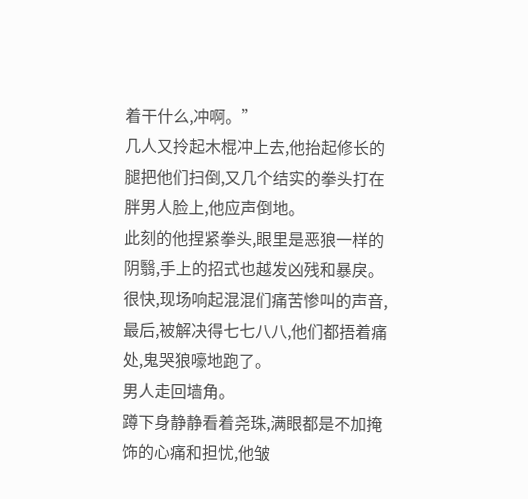着干什么,冲啊。”
几人又拎起木棍冲上去,他抬起修长的腿把他们扫倒,又几个结实的拳头打在胖男人脸上,他应声倒地。
此刻的他捏紧拳头,眼里是恶狼一样的阴翳,手上的招式也越发凶残和暴戾。
很快,现场响起混混们痛苦惨叫的声音,最后,被解决得七七八八,他们都捂着痛处,鬼哭狼嚎地跑了。
男人走回墙角。
蹲下身静静看着尧珠,满眼都是不加掩饰的心痛和担忧,他皱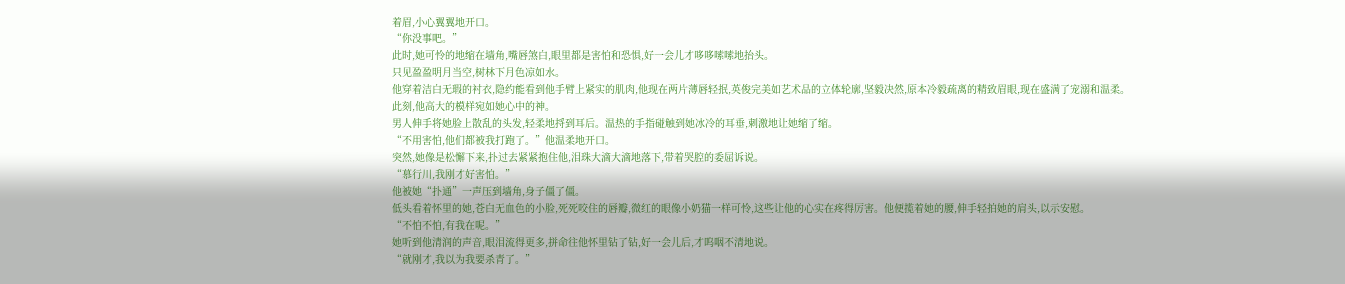着眉,小心翼翼地开口。
“你没事吧。”
此时,她可怜的地缩在墙角,嘴唇煞白,眼里都是害怕和恐惧,好一会儿才哆哆嗦嗦地抬头。
只见盈盈明月当空,树林下月色凉如水。
他穿着洁白无瑕的衬衣,隐约能看到他手臂上紧实的肌肉,他现在两片薄唇轻抿,英俊完美如艺术品的立体轮廓,坚毅决然,原本冷毅疏离的精致眉眼,现在盛满了宠溺和温柔。
此刻,他高大的模样宛如她心中的神。
男人伸手将她脸上散乱的头发,轻柔地捋到耳后。温热的手指碰触到她冰冷的耳垂,刺激地让她缩了缩。
“不用害怕,他们都被我打跑了。”他温柔地开口。
突然,她像是松懈下来,扑过去紧紧抱住他,泪珠大滴大滴地落下,带着哭腔的委屈诉说。
“慕行川,我刚才好害怕。”
他被她“扑通”一声压到墙角,身子僵了僵。
低头看着怀里的她,苍白无血色的小脸,死死咬住的唇瓣,微红的眼像小奶猫一样可怜,这些让他的心实在疼得厉害。他便揽着她的腰,伸手轻拍她的肩头,以示安慰。
“不怕不怕,有我在呢。”
她听到他清润的声音,眼泪流得更多,拼命往他怀里钻了钻,好一会儿后,才呜咽不清地说。
“就刚才,我以为我要杀青了。”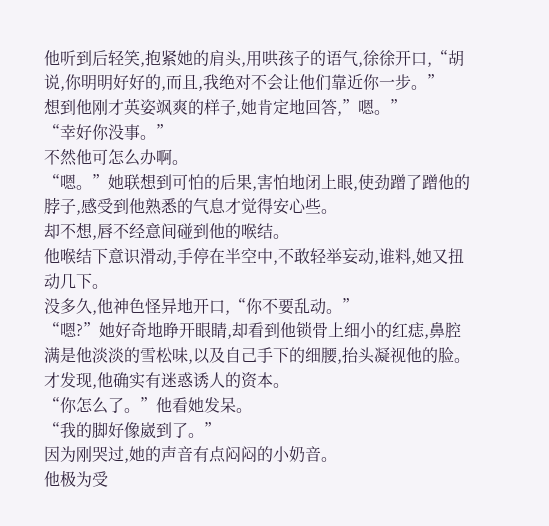他听到后轻笑,抱紧她的肩头,用哄孩子的语气,徐徐开口,“胡说,你明明好好的,而且,我绝对不会让他们靠近你一步。”
想到他刚才英姿飒爽的样子,她肯定地回答,”嗯。”
“幸好你没事。”
不然他可怎么办啊。
“嗯。”她联想到可怕的后果,害怕地闭上眼,使劲蹭了蹭他的脖子,感受到他熟悉的气息才觉得安心些。
却不想,唇不经意间碰到他的喉结。
他喉结下意识滑动,手停在半空中,不敢轻举妄动,谁料,她又扭动几下。
没多久,他神色怪异地开口,“你不要乱动。”
“嗯?”她好奇地睁开眼睛,却看到他锁骨上细小的红痣,鼻腔满是他淡淡的雪松味,以及自己手下的细腰,抬头凝视他的脸。
才发现,他确实有迷惑诱人的资本。
“你怎么了。”他看她发呆。
“我的脚好像崴到了。”
因为刚哭过,她的声音有点闷闷的小奶音。
他极为受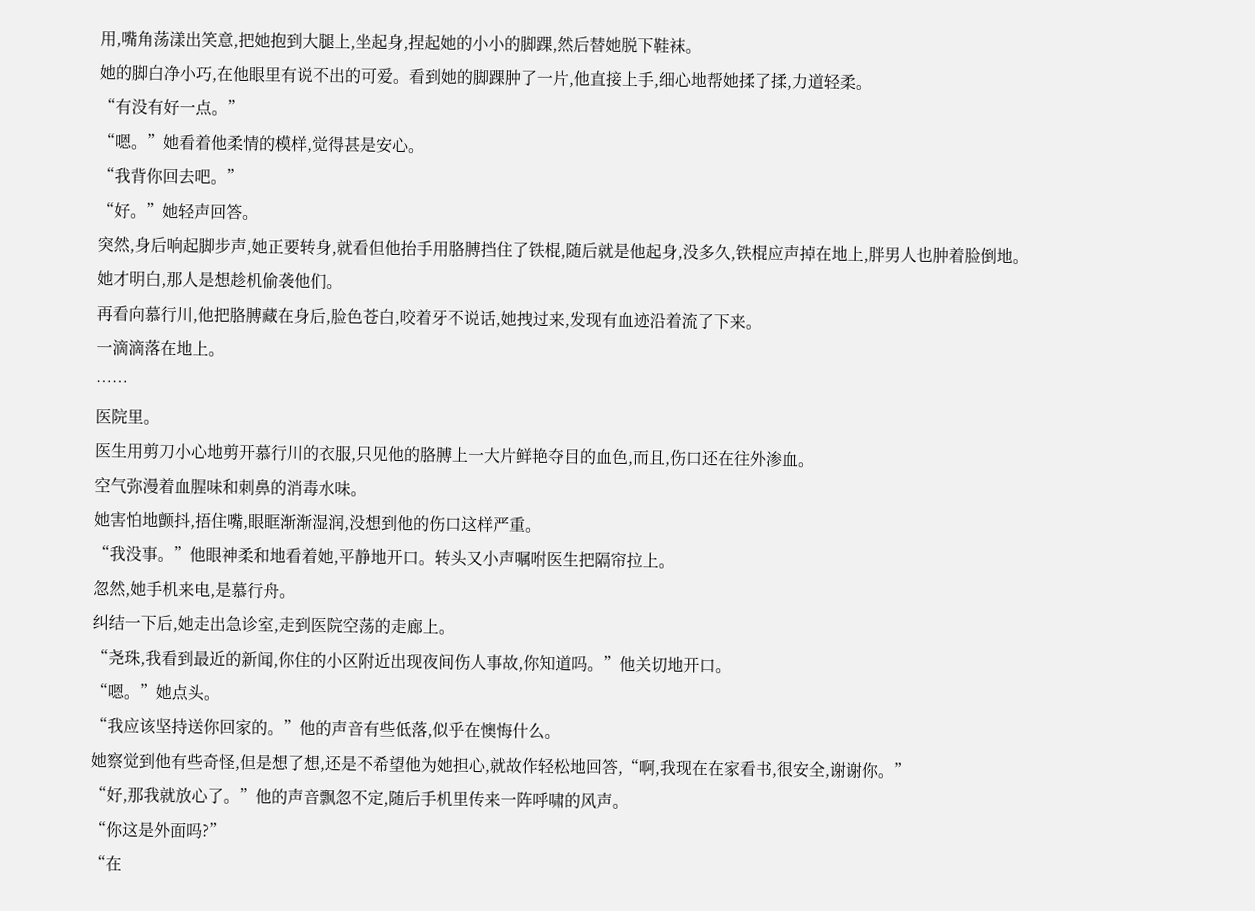用,嘴角荡漾出笑意,把她抱到大腿上,坐起身,捏起她的小小的脚踝,然后替她脱下鞋袜。
她的脚白净小巧,在他眼里有说不出的可爱。看到她的脚踝肿了一片,他直接上手,细心地帮她揉了揉,力道轻柔。
“有没有好一点。”
“嗯。”她看着他柔情的模样,觉得甚是安心。
“我背你回去吧。”
“好。”她轻声回答。
突然,身后响起脚步声,她正要转身,就看但他抬手用胳膊挡住了铁棍,随后就是他起身,没多久,铁棍应声掉在地上,胖男人也肿着脸倒地。
她才明白,那人是想趁机偷袭他们。
再看向慕行川,他把胳膊藏在身后,脸色苍白,咬着牙不说话,她拽过来,发现有血迹沿着流了下来。
一滴滴落在地上。
……
医院里。
医生用剪刀小心地剪开慕行川的衣服,只见他的胳膊上一大片鲜艳夺目的血色,而且,伤口还在往外渗血。
空气弥漫着血腥味和刺鼻的消毒水味。
她害怕地颤抖,捂住嘴,眼眶渐渐湿润,没想到他的伤口这样严重。
“我没事。”他眼神柔和地看着她,平静地开口。转头又小声嘱咐医生把隔帘拉上。
忽然,她手机来电,是慕行舟。
纠结一下后,她走出急诊室,走到医院空荡的走廊上。
“尧珠,我看到最近的新闻,你住的小区附近出现夜间伤人事故,你知道吗。”他关切地开口。
“嗯。”她点头。
“我应该坚持送你回家的。”他的声音有些低落,似乎在懊悔什么。
她察觉到他有些奇怪,但是想了想,还是不希望他为她担心,就故作轻松地回答,“啊,我现在在家看书,很安全,谢谢你。”
“好,那我就放心了。”他的声音飘忽不定,随后手机里传来一阵呼啸的风声。
“你这是外面吗?”
“在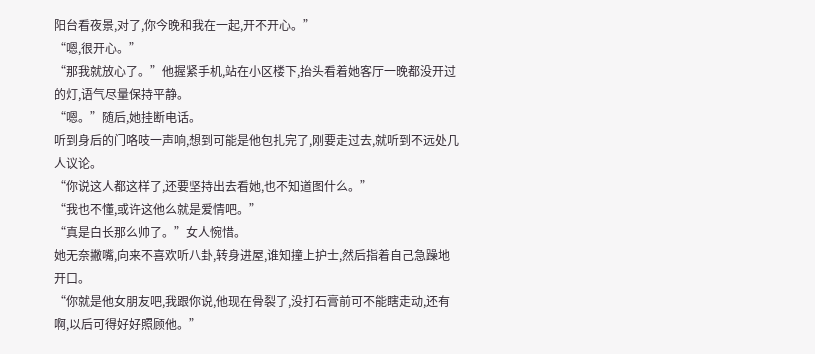阳台看夜景,对了,你今晚和我在一起,开不开心。”
“嗯,很开心。”
“那我就放心了。”他握紧手机,站在小区楼下,抬头看着她客厅一晚都没开过的灯,语气尽量保持平静。
“嗯。”随后,她挂断电话。
听到身后的门咯吱一声响,想到可能是他包扎完了,刚要走过去,就听到不远处几人议论。
“你说这人都这样了,还要坚持出去看她,也不知道图什么。”
“我也不懂,或许这他么就是爱情吧。”
“真是白长那么帅了。”女人惋惜。
她无奈撇嘴,向来不喜欢听八卦,转身进屋,谁知撞上护士,然后指着自己急躁地开口。
“你就是他女朋友吧,我跟你说,他现在骨裂了,没打石膏前可不能瞎走动,还有啊,以后可得好好照顾他。”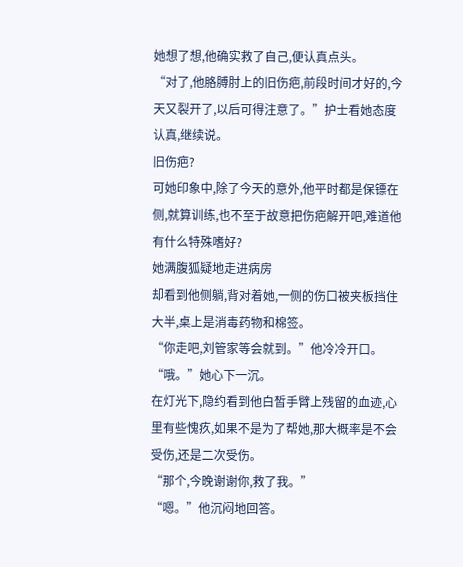她想了想,他确实救了自己,便认真点头。
“对了,他胳膊肘上的旧伤疤,前段时间才好的,今天又裂开了,以后可得注意了。”护士看她态度认真,继续说。
旧伤疤?
可她印象中,除了今天的意外,他平时都是保镖在侧,就算训练,也不至于故意把伤疤解开吧,难道他有什么特殊嗜好?
她满腹狐疑地走进病房
却看到他侧躺,背对着她,一侧的伤口被夹板挡住大半,桌上是消毒药物和棉签。
“你走吧,刘管家等会就到。”他冷冷开口。
“哦。”她心下一沉。
在灯光下,隐约看到他白皙手臂上残留的血迹,心里有些愧疚,如果不是为了帮她,那大概率是不会受伤,还是二次受伤。
“那个,今晚谢谢你,救了我。”
“嗯。”他沉闷地回答。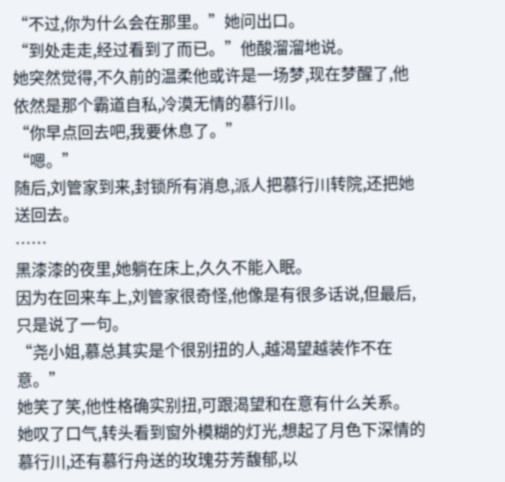“不过,你为什么会在那里。”她问出口。
“到处走走,经过看到了而已。”他酸溜溜地说。
她突然觉得,不久前的温柔他或许是一场梦,现在梦醒了,他依然是那个霸道自私,冷漠无情的慕行川。
“你早点回去吧,我要休息了。”
“嗯。”
随后,刘管家到来,封锁所有消息,派人把慕行川转院,还把她送回去。
……
黑漆漆的夜里,她躺在床上,久久不能入眠。
因为在回来车上,刘管家很奇怪,他像是有很多话说,但最后,只是说了一句。
“尧小姐,慕总其实是个很别扭的人,越渴望越装作不在意。”
她笑了笑,他性格确实别扭,可跟渴望和在意有什么关系。
她叹了口气,转头看到窗外模糊的灯光,想起了月色下深情的慕行川,还有慕行舟送的玫瑰芬芳馥郁,以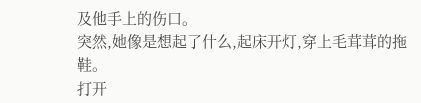及他手上的伤口。
突然,她像是想起了什么,起床开灯,穿上毛茸茸的拖鞋。
打开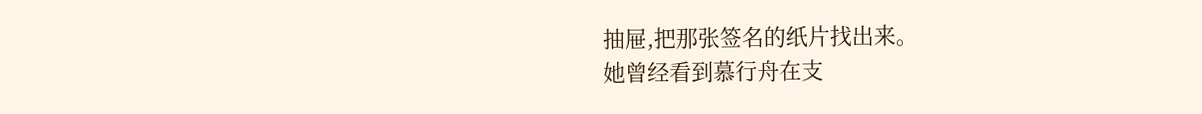抽屉,把那张签名的纸片找出来。
她曾经看到慕行舟在支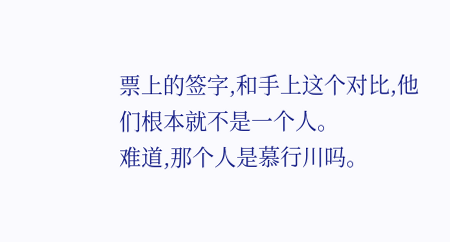票上的签字,和手上这个对比,他们根本就不是一个人。
难道,那个人是慕行川吗。